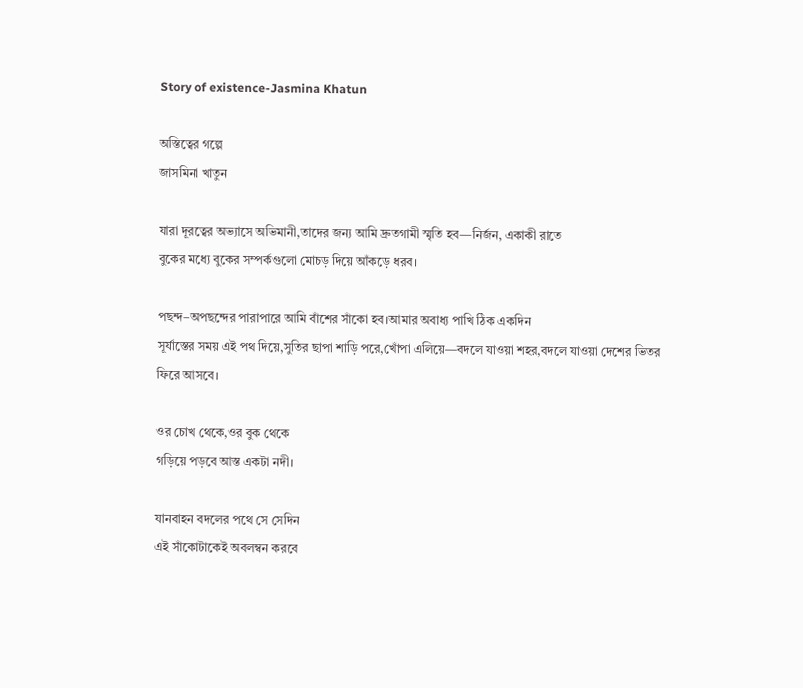Story of existence-Jasmina Khatun

অস্তিত্বের গল্পে
জাসমিনা খাতুন

যারা দূরত্বের অভ্যাসে অভিমানী,তাদের জন্য আমি দ্রুতগামী স্মৃতি হব—নির্জন, একাকী রাতে
বুকের মধ্যে বুকের সম্পর্কগুলো মোচড় দিয়ে আঁকড়ে ধরব।

পছন্দ–অপছন্দের পারাপারে আমি বাঁশের সাঁকো হব।আমার অবাধ্য পাখি ঠিক একদিন
সূর্যাস্তের সময় এই পথ দিয়ে,সুতির ছাপা শাড়ি পরে,খোঁপা এলিয়ে—বদলে যাওয়া শহর,বদলে যাওয়া দেশের ভিতর ফিরে আসবে।

ওর চোখ থেকে,ওর বুক থেকে
গড়িয়ে পড়বে আস্ত একটা নদী।

যানবাহন বদলের পথে সে সেদিন
এই সাঁকোটাকেই অবলম্বন করবে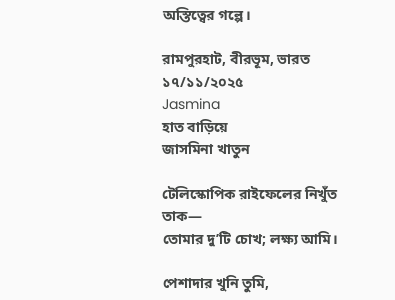অস্তিত্বের গল্পে।

রামপুরহাট, বীরভূম, ভারত
১৭/১১/২০২৫
Jasmina
হাত বাড়িয়ে
জাসমিনা খাতুন

টেলিস্কোপিক রাইফেলের নিখুঁত তাক—
তোমার দু’টি চোখ; লক্ষ্য আমি।

পেশাদার খুনি তুমি,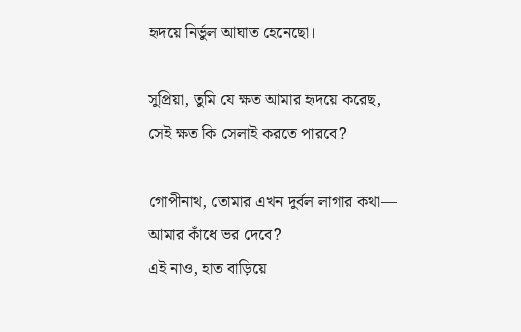হৃদয়ে নির্ভুল আঘাত হেনেছো।

সুপ্রিয়া, তুমি যে ক্ষত আমার হৃদয়ে করেছ,
সেই ক্ষত কি সেলাই করতে পারবে?

গোপীনাথ, তোমার এখন দুর্বল লাগার কথা—
আমার কাঁধে ভর দেবে?
এই নাও, হাত বাড়িয়ে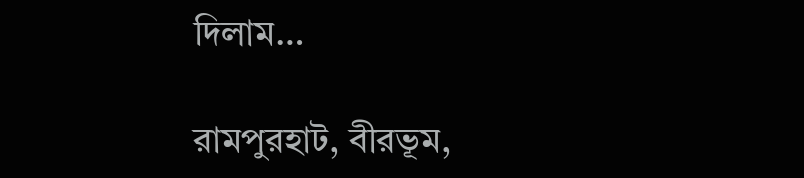দিলাম…

রামপুরহাট, বীরভূম,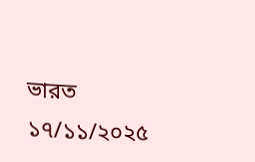ভারত
১৭/১১/২০২৫